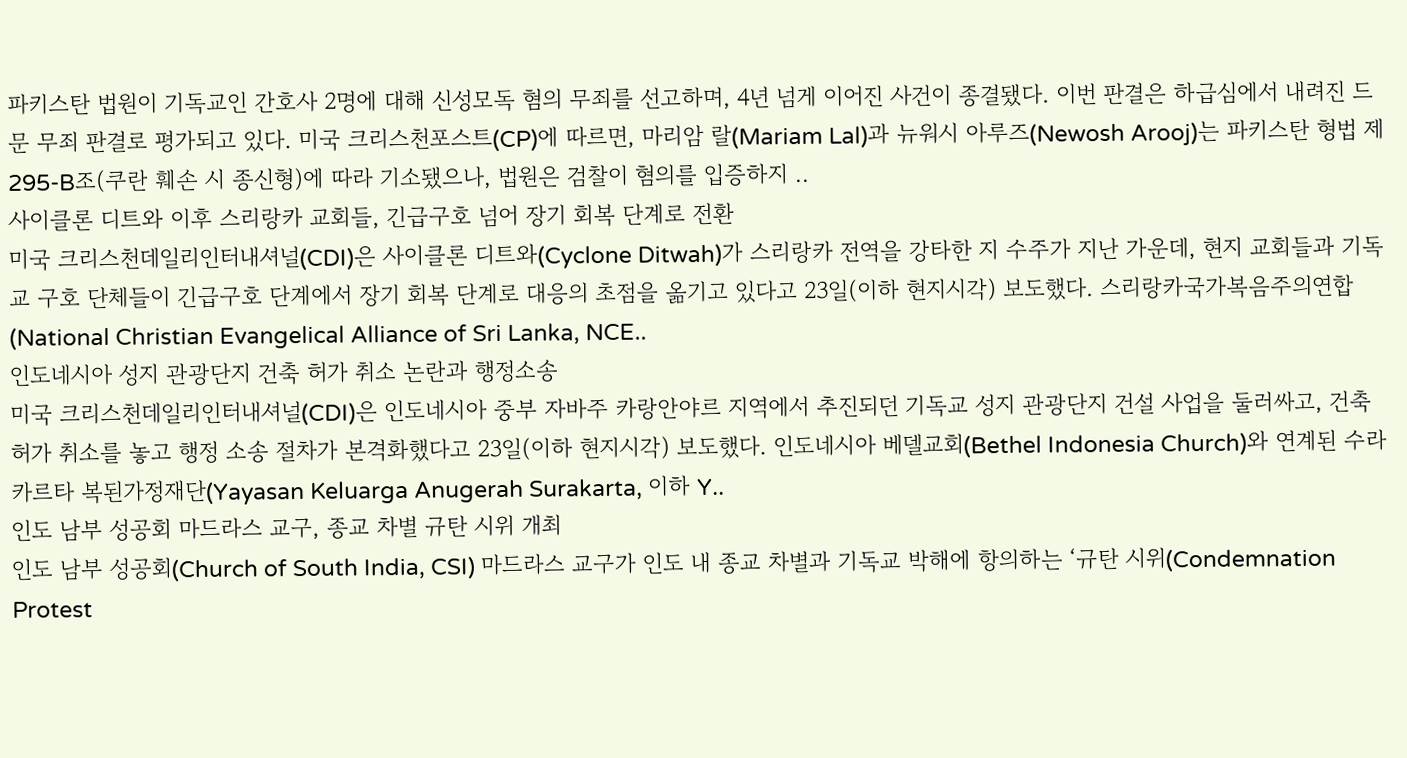파키스탄 법원이 기독교인 간호사 2명에 대해 신성모독 혐의 무죄를 선고하며, 4년 넘게 이어진 사건이 종결됐다. 이번 판결은 하급심에서 내려진 드문 무죄 판결로 평가되고 있다. 미국 크리스천포스트(CP)에 따르면, 마리암 랄(Mariam Lal)과 뉴워시 아루즈(Newosh Arooj)는 파키스탄 형법 제295-B조(쿠란 훼손 시 종신형)에 따라 기소됐으나, 법원은 검찰이 혐의를 입증하지 ..
사이클론 디트와 이후 스리랑카 교회들, 긴급구호 넘어 장기 회복 단계로 전환
미국 크리스천데일리인터내셔널(CDI)은 사이클론 디트와(Cyclone Ditwah)가 스리랑카 전역을 강타한 지 수주가 지난 가운데, 현지 교회들과 기독교 구호 단체들이 긴급구호 단계에서 장기 회복 단계로 대응의 초점을 옮기고 있다고 23일(이하 현지시각) 보도했다. 스리랑카국가복음주의연합(National Christian Evangelical Alliance of Sri Lanka, NCE..
인도네시아 성지 관광단지 건축 허가 취소 논란과 행정소송
미국 크리스천데일리인터내셔널(CDI)은 인도네시아 중부 자바주 카랑안야르 지역에서 추진되던 기독교 성지 관광단지 건설 사업을 둘러싸고, 건축 허가 취소를 놓고 행정 소송 절차가 본격화했다고 23일(이하 현지시각) 보도했다. 인도네시아 베델교회(Bethel Indonesia Church)와 연계된 수라카르타 복된가정재단(Yayasan Keluarga Anugerah Surakarta, 이하 Y..
인도 남부 성공회 마드라스 교구, 종교 차별 규탄 시위 개최
인도 남부 성공회(Church of South India, CSI) 마드라스 교구가 인도 내 종교 차별과 기독교 박해에 항의하는 ‘규탄 시위(Condemnation Protest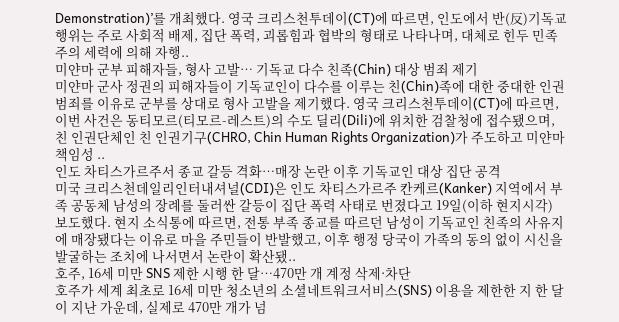Demonstration)’를 개최했다. 영국 크리스천투데이(CT)에 따르면, 인도에서 반(反)기독교 행위는 주로 사회적 배제, 집단 폭력, 괴롭힘과 협박의 형태로 나타나며, 대체로 힌두 민족주의 세력에 의해 자행..
미얀마 군부 피해자들, 형사 고발… 기독교 다수 친족(Chin) 대상 범죄 제기
미얀마 군사 정권의 피해자들이 기독교인이 다수를 이루는 친(Chin)족에 대한 중대한 인권 범죄를 이유로 군부를 상대로 형사 고발을 제기했다. 영국 크리스천투데이(CT)에 따르면, 이번 사건은 동티모르(티모르-레스트)의 수도 딜리(Dili)에 위치한 검찰청에 접수됐으며, 친 인권단체인 친 인권기구(CHRO, Chin Human Rights Organization)가 주도하고 미얀마 책임성 ..
인도 차티스가르주서 종교 갈등 격화…매장 논란 이후 기독교인 대상 집단 공격
미국 크리스천데일리인터내셔널(CDI)은 인도 차티스가르주 칸케르(Kanker) 지역에서 부족 공동체 남성의 장례를 둘러싼 갈등이 집단 폭력 사태로 번졌다고 19일(이하 현지시각) 보도했다. 현지 소식통에 따르면, 전통 부족 종교를 따르던 남성이 기독교인 친족의 사유지에 매장됐다는 이유로 마을 주민들이 반발했고, 이후 행정 당국이 가족의 동의 없이 시신을 발굴하는 조치에 나서면서 논란이 확산됐..
호주, 16세 미만 SNS 제한 시행 한 달…470만 개 계정 삭제·차단
호주가 세계 최초로 16세 미만 청소년의 소셜네트워크서비스(SNS) 이용을 제한한 지 한 달이 지난 가운데, 실제로 470만 개가 넘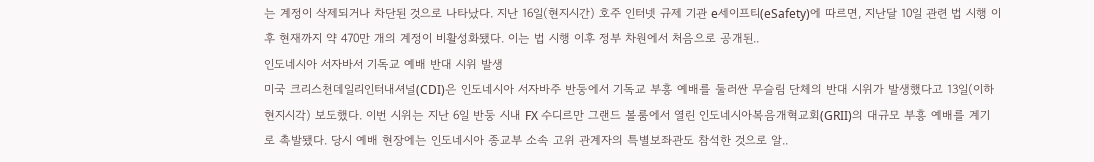는 계정이 삭제되거나 차단된 것으로 나타났다. 지난 16일(현지시간) 호주 인터넷 규제 기관 e세이프티(eSafety)에 따르면, 지난달 10일 관련 법 시행 이후 현재까지 약 470만 개의 계정이 비활성화됐다. 이는 법 시행 이후 정부 차원에서 처음으로 공개된..
인도네시아 서자바서 기독교 예배 반대 시위 발생
미국 크리스천데일리인터내셔널(CDI)은 인도네시아 서자바주 반둥에서 기독교 부흥 예배를 둘러싼 무슬림 단체의 반대 시위가 발생했다고 13일(이하 현지시각) 보도했다. 이번 시위는 지난 6일 반둥 시내 FX 수디르만 그랜드 볼룸에서 열린 인도네시아복음개혁교회(GRII)의 대규모 부흥 예배를 계기로 촉발됐다. 당시 예배 현장에는 인도네시아 종교부 소속 고위 관계자의 특별보좌관도 참석한 것으로 알..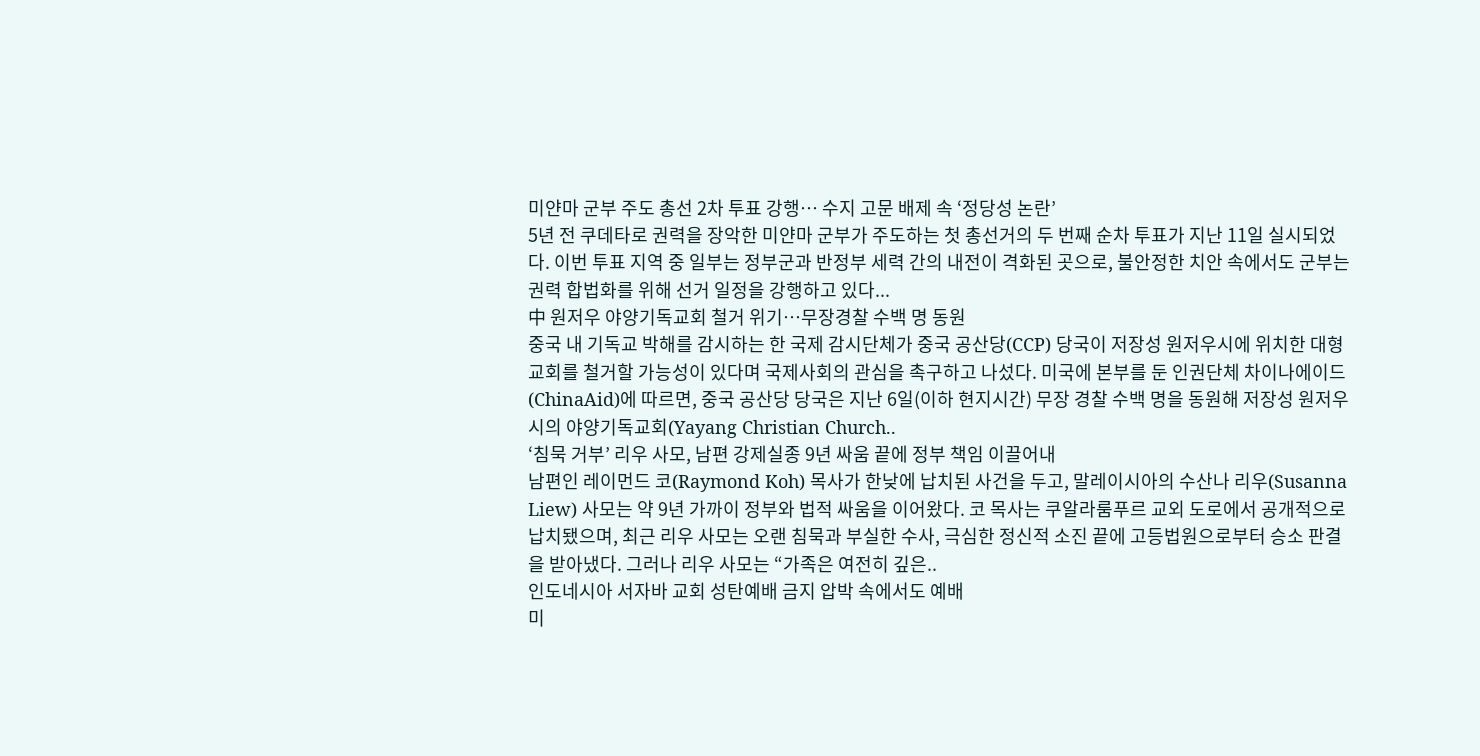미얀마 군부 주도 총선 2차 투표 강행… 수지 고문 배제 속 ‘정당성 논란’
5년 전 쿠데타로 권력을 장악한 미얀마 군부가 주도하는 첫 총선거의 두 번째 순차 투표가 지난 11일 실시되었다. 이번 투표 지역 중 일부는 정부군과 반정부 세력 간의 내전이 격화된 곳으로, 불안정한 치안 속에서도 군부는 권력 합법화를 위해 선거 일정을 강행하고 있다...
中 원저우 야양기독교회 철거 위기…무장경찰 수백 명 동원
중국 내 기독교 박해를 감시하는 한 국제 감시단체가 중국 공산당(CCP) 당국이 저장성 원저우시에 위치한 대형 교회를 철거할 가능성이 있다며 국제사회의 관심을 촉구하고 나섰다. 미국에 본부를 둔 인권단체 차이나에이드(ChinaAid)에 따르면, 중국 공산당 당국은 지난 6일(이하 현지시간) 무장 경찰 수백 명을 동원해 저장성 원저우시의 야양기독교회(Yayang Christian Church..
‘침묵 거부’ 리우 사모, 남편 강제실종 9년 싸움 끝에 정부 책임 이끌어내
남편인 레이먼드 코(Raymond Koh) 목사가 한낮에 납치된 사건을 두고, 말레이시아의 수산나 리우(Susanna Liew) 사모는 약 9년 가까이 정부와 법적 싸움을 이어왔다. 코 목사는 쿠알라룸푸르 교외 도로에서 공개적으로 납치됐으며, 최근 리우 사모는 오랜 침묵과 부실한 수사, 극심한 정신적 소진 끝에 고등법원으로부터 승소 판결을 받아냈다. 그러나 리우 사모는 “가족은 여전히 깊은..
인도네시아 서자바 교회 성탄예배 금지 압박 속에서도 예배
미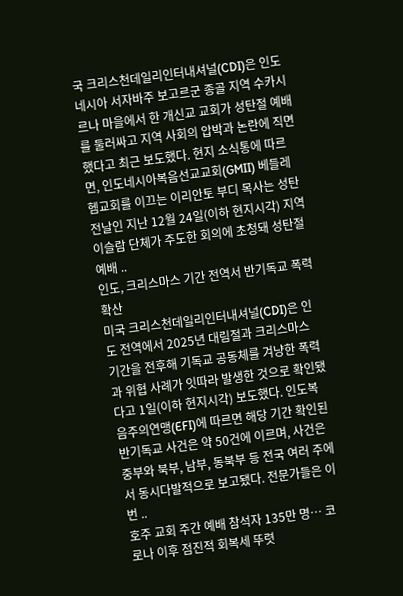국 크리스천데일리인터내셔널(CDI)은 인도네시아 서자바주 보고르군 종골 지역 수카시르나 마을에서 한 개신교 교회가 성탄절 예배를 둘러싸고 지역 사회의 압박과 논란에 직면했다고 최근 보도했다. 현지 소식통에 따르면, 인도네시아복음선교교회(GMII) 베들레헴교회를 이끄는 이리안토 부디 목사는 성탄 전날인 지난 12월 24일(이하 현지시각) 지역 이슬람 단체가 주도한 회의에 초청돼 성탄절 예배 ..
인도, 크리스마스 기간 전역서 반기독교 폭력 확산
미국 크리스천데일리인터내셔널(CDI)은 인도 전역에서 2025년 대림절과 크리스마스 기간을 전후해 기독교 공동체를 겨냥한 폭력과 위협 사례가 잇따라 발생한 것으로 확인됐다고 1일(이하 현지시각) 보도했다. 인도복음주의연맹(EFI)에 따르면 해당 기간 확인된 반기독교 사건은 약 50건에 이르며, 사건은 중부와 북부, 남부, 동북부 등 전국 여러 주에서 동시다발적으로 보고됐다. 전문가들은 이번 ..
호주 교회 주간 예배 참석자 135만 명… 코로나 이후 점진적 회복세 뚜렷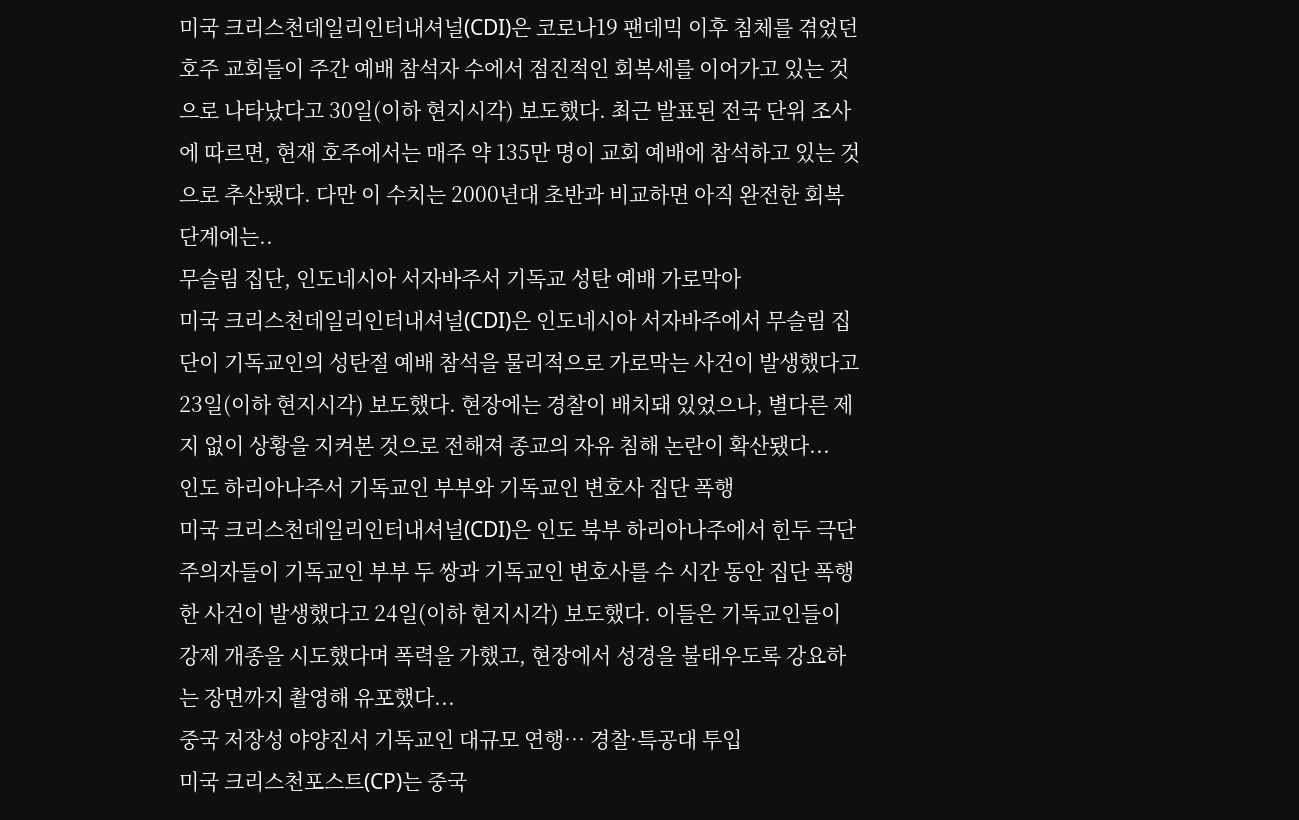미국 크리스천데일리인터내셔널(CDI)은 코로나19 팬데믹 이후 침체를 겪었던 호주 교회들이 주간 예배 참석자 수에서 점진적인 회복세를 이어가고 있는 것으로 나타났다고 30일(이하 현지시각) 보도했다. 최근 발표된 전국 단위 조사에 따르면, 현재 호주에서는 매주 약 135만 명이 교회 예배에 참석하고 있는 것으로 추산됐다. 다만 이 수치는 2000년대 초반과 비교하면 아직 완전한 회복 단계에는..
무슬림 집단, 인도네시아 서자바주서 기독교 성탄 예배 가로막아
미국 크리스천데일리인터내셔널(CDI)은 인도네시아 서자바주에서 무슬림 집단이 기독교인의 성탄절 예배 참석을 물리적으로 가로막는 사건이 발생했다고 23일(이하 현지시각) 보도했다. 현장에는 경찰이 배치돼 있었으나, 별다른 제지 없이 상황을 지켜본 것으로 전해져 종교의 자유 침해 논란이 확산됐다...
인도 하리아나주서 기독교인 부부와 기독교인 변호사 집단 폭행
미국 크리스천데일리인터내셔널(CDI)은 인도 북부 하리아나주에서 힌두 극단주의자들이 기독교인 부부 두 쌍과 기독교인 변호사를 수 시간 동안 집단 폭행한 사건이 발생했다고 24일(이하 현지시각) 보도했다. 이들은 기독교인들이 강제 개종을 시도했다며 폭력을 가했고, 현장에서 성경을 불태우도록 강요하는 장면까지 촬영해 유포했다...
중국 저장성 야양진서 기독교인 대규모 연행… 경찰·특공대 투입
미국 크리스천포스트(CP)는 중국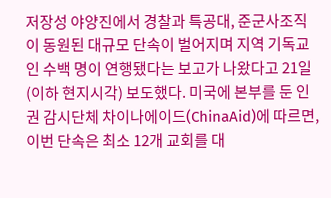저장성 야양진에서 경찰과 특공대, 준군사조직이 동원된 대규모 단속이 벌어지며 지역 기독교인 수백 명이 연행됐다는 보고가 나왔다고 21일(이하 현지시각) 보도했다. 미국에 본부를 둔 인권 감시단체 차이나에이드(ChinaAid)에 따르면, 이번 단속은 최소 12개 교회를 대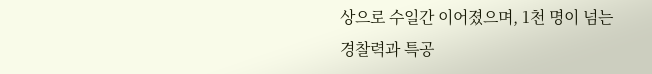상으로 수일간 이어졌으며, 1천 명이 넘는 경찰력과 특공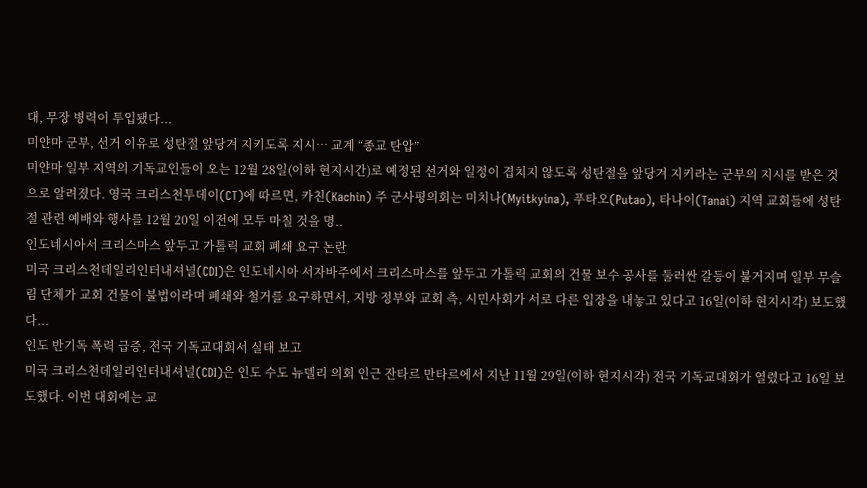대, 무장 병력이 투입됐다...
미얀마 군부, 선거 이유로 성탄절 앞당겨 지키도록 지시… 교계 “종교 탄압”
미얀마 일부 지역의 기독교인들이 오는 12월 28일(이하 현지시간)로 예정된 선거와 일정이 겹치지 않도록 성탄절을 앞당겨 지키라는 군부의 지시를 받은 것으로 알려졌다. 영국 크리스천투데이(CT)에 따르면, 카친(Kachin) 주 군사평의회는 미치나(Myitkyina), 푸타오(Putao), 타나이(Tanai) 지역 교회들에 성탄절 관련 예배와 행사를 12월 20일 이전에 모두 마칠 것을 명..
인도네시아서 크리스마스 앞두고 가톨릭 교회 폐쇄 요구 논란
미국 크리스천데일리인터내셔널(CDI)은 인도네시아 서자바주에서 크리스마스를 앞두고 가톨릭 교회의 건물 보수 공사를 둘러싼 갈등이 불거지며 일부 무슬림 단체가 교회 건물이 불법이라며 폐쇄와 철거를 요구하면서, 지방 정부와 교회 측, 시민사회가 서로 다른 입장을 내놓고 있다고 16일(이하 현지시각) 보도했다...
인도 반기독 폭력 급증, 전국 기독교대회서 실태 보고
미국 크리스천데일리인터내셔널(CDI)은 인도 수도 뉴델리 의회 인근 잔타르 만타르에서 지난 11월 29일(이하 현지시각) 전국 기독교대회가 열렸다고 16일 보도했다. 이번 대회에는 교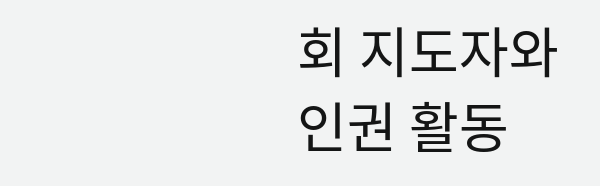회 지도자와 인권 활동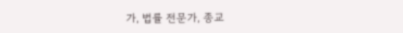가, 법률 전문가, 종교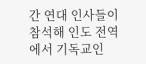간 연대 인사들이 참석해 인도 전역에서 기독교인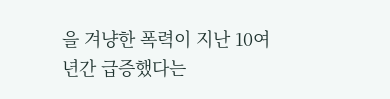을 겨냥한 폭력이 지난 10여 년간 급증했다는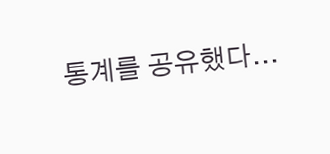통계를 공유했다...